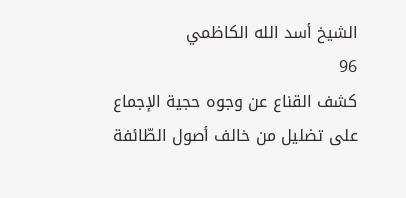الشيخ أسد الله الكاظمي
96
كشف القناع عن وجوه حجية الإجماع
على تضليل من خالف أصول الطّائفة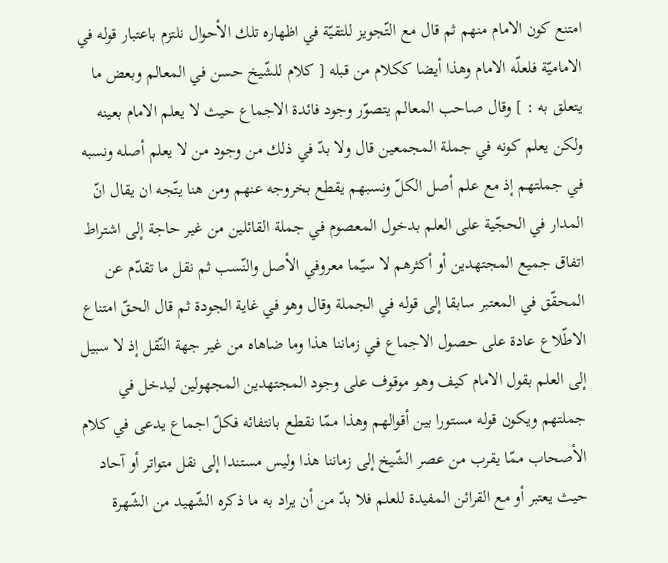امتنع كون الامام منهم ثم قال مع التّجويز للتقيّة في اظهاره تلك الأحوال نلتزم باعتبار قوله في الاماميّة فلعلّه الامام وهذا أيضا ككلام من قبله [ كلام للشّيخ حسن في المعالم وبعض ما يتعلق به : ] وقال صاحب المعالم يتصوّر وجود فائدة الاجماع حيث لا يعلم الامام بعينه ولكن يعلم كونه في جملة المجمعين قال ولا بدّ في ذلك من وجود من لا يعلم أصله ونسبه في جملتهم إذ مع علم أصل الكلّ ونسبهم يقطع بخروجه عنهم ومن هنا يتّجه ان يقال انّ المدار في الحجّية على العلم بدخول المعصوم في جملة القائلين من غير حاجة إلى اشتراط اتفاق جميع المجتهدين أو أكثرهم لا سيّما معروفي الأصل والنّسب ثم نقل ما تقدّم عن المحقّق في المعتبر سابقا إلى قوله في الجملة وقال وهو في غاية الجودة ثم قال الحقّ امتناع الاطّلاع عادة على حصول الاجماع في زماننا هذا وما ضاهاه من غير جهة النّقل إذ لا سبيل إلى العلم بقول الامام كيف وهو موقوف على وجود المجتهدين المجهولين ليدخل في جملتهم ويكون قوله مستورا بين أقوالهم وهذا ممّا نقطع بانتفائه فكلّ اجماع يدعى في كلام الأصحاب ممّا يقرب من عصر الشّيخ إلى زماننا هذا وليس مستندا إلى نقل متواتر أو آحاد حيث يعتبر أو مع القرائن المفيدة للعلم فلا بدّ من أن يراد به ما ذكره الشّهيد من الشّهرة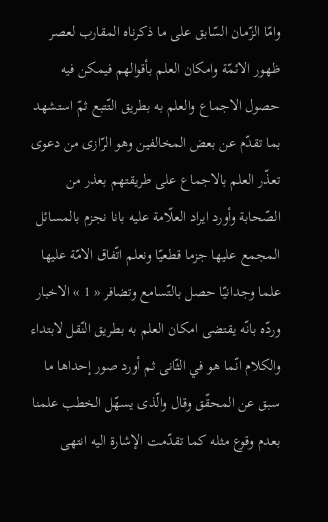وامّا الزّمان السّابق على ما ذكرناه المقارب لعصر ظهور الائمّة وامكان العلم بأقوالهم فيمكن فيه حصول الاجماع والعلم به بطريق التّتبع ثمّ استشهد بما تقدّم عن بعض المخالفين وهو الرّازى من دعوى تعذّر العلم بالاجماع على طريقتهم بعذر من الصّحابة وأورد ايراد العلّامة عليه بانا نجزم بالمسائل المجمع عليها جزما قطعيّا ونعلم اتّفاق الامّة عليها علما وجدانيّا حصل بالتّسامع وتضافر « 1 » الاخبار وردّه بانّه يقتضى امكان العلم به بطريق النّقل لابتداء والكلام انّما هو في الثّانى ثم أورد صور إحداها ما سبق عن المحقّق وقال والّذى يسهّل الخطب علمنا بعدم وقوع مثله كما تقدّمت الإشارة اليه انتهى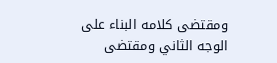ومقتضى كلامه البناء على الوجه الثاني ومقتضى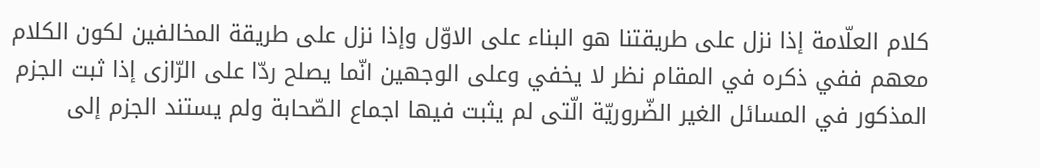كلام العلّامة إذا نزل على طريقتنا هو البناء على الاوّل وإذا نزل على طريقة المخالفين لكون الكلام معهم ففي ذكره في المقام نظر لا يخفي وعلى الوجهين انّما يصلح ردّا على الرّازى إذا ثبت الجزم المذكور في المسائل الغير الضّروريّة الّتى لم يثبت فيها اجماع الصّحابة ولم يستند الجزم إلى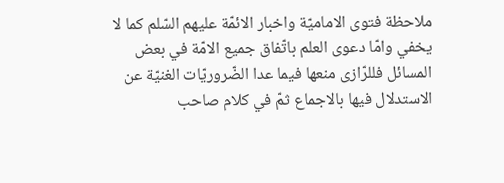ملاحظة فتوى الاماميّة واخبار الائمّة عليهم السّلم كما لا يخفي وامّا دعوى العلم باتّفاق جميع الامّة في بعض المسائل فللرّازى منعها فيما عدا الضّروريّات الغنيّة عن الاستدلال فيها بالاجماع ثمّ في كلام صاحب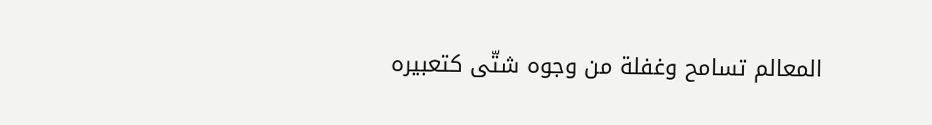المعالم تسامح وغفلة من وجوه شتّى كتعبيره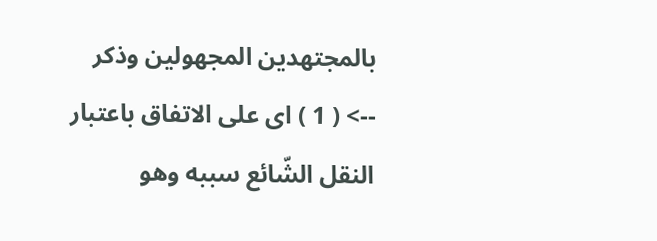بالمجتهدين المجهولين وذكر
--> ( 1 ) اى على الاتفاق باعتبار النقل الشّائع سببه وهو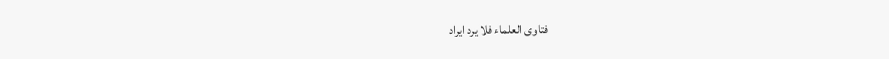فتاوى العلماء فلا يرد ايراد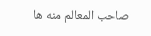صاحب المعالم منه ها